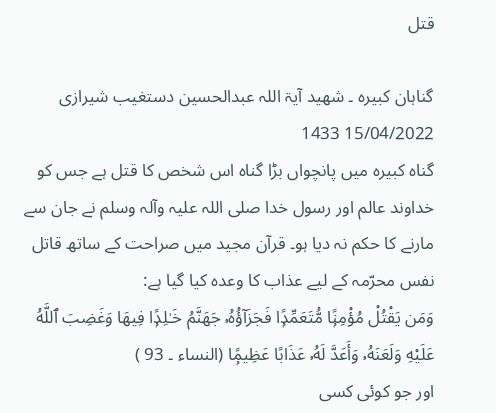قتل

گناہان کبیرہ ۔ شھید آیۃ اللہ عبدالحسین دستغیب شیرازی 15/04/2022 1433
گناہ کبیرہ میں پانچواں بڑا گناہ اس شخص کا قتل ہے جس کو خداوند عالم اور رسول خدا صلی اللہ علیہ وآلہ وسلم نے جان سے مارنے کا حکم نہ دیا ہو۔ قرآن مجید میں صراحت کے ساتھ قاتل نفس محرّمہ کے لیے عذاب کا وعدہ کیا گیا ہے:
وَمَن يَقْتُلْ مُؤْمِنًۭا مُّتَعَمِّدًۭا فَجَزَآؤُهُۥ جَهَنَّمُ خَـٰلِدًۭا فِيهَا وَغَضِبَ ٱللَّهُ عَلَيْهِ وَلَعَنَهُۥ وَأَعَدَّ لَهُۥ عَذَابًا عَظِيمًۭا (النساء ۔ 93 )
اور جو کوئی کسی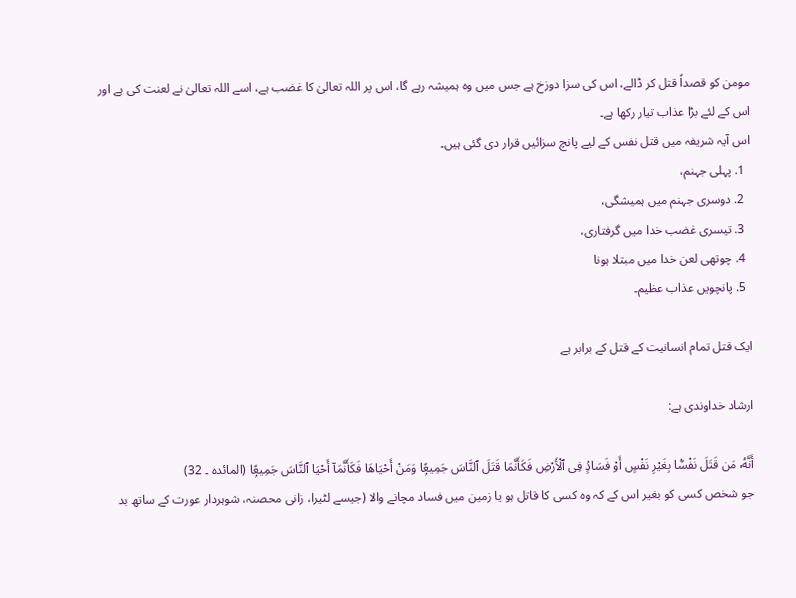مومن کو قصداً قتل کر ڈالے، اس کی سزا دوزخ ہے جس میں وه ہمیشہ رہے گا، اس پر اللہ تعالیٰ کا غضب ہے، اسے اللہ تعالیٰ نے لعنت کی ہے اور اس کے لئے بڑا عذاب تیار رکھا ہے۔
اس آیہ شریفہ میں قتل نفس کے لیے پانچ سزائیں قرار دی گئی ہیں۔
  1. پہلی جہنم،
  2. دوسری جہنم میں ہمیشگی،
  3. تیسری غضب خدا میں گرفتاری،
  4. چوتھی لعن خدا میں مبتلا ہونا
  5. پانچویں عذاب عظیم۔

ایک قتل تمام انسانیت کے قتل کے برابر ہے

ارشاد خداوندی ہے:

أَنَّهُۥ مَن قَتَلَ نَفْسًۢا بِغَيْرِ نَفْسٍ أَوْ فَسَادٍۢ فِى ٱلْأَرْضِ فَكَأَنَّمَا قَتَلَ ٱلنَّاسَ جَمِيعًۭا وَمَنْ أَحْيَاهَا فَكَأَنَّمَآ أَحْيَا ٱلنَّاسَ جَمِيعًۭا (المائدہ ۔ 32)
جو شخص کسی کو بغیر اس کے کہ وه کسی کا قاتل ہو یا زمین میں فساد مچانے والا (جیسے لٹیرا، زانی محصنہ، شوہردار عورت کے ساتھ بد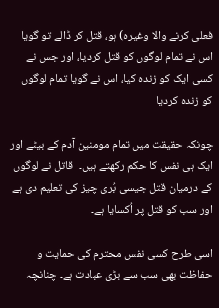فعلی کرنے والا وغیرہ) ہو، قتل کر ڈالے تو گویا اس نے تمام لوگوں کو قتل کردیا، اور جس نے کسی ایک کو زندہ کیا، اس نے گویا تمام لوگوں کو زنده کردیا

چونکہ حقیقت میں تمام مومنین آدم کے بیٹے اور ایک ہی نفس کا حکم رکھتے ہیں۔  قاتل نے لوگوں کے درمیان قتل جیسی بُری چیز کی تعلیم دی ہے اور سب کو قتل پر اُکسایا ہے۔

اسی طرح کسی نفس محترم کی حمایت و حفاظت بھی سب سے بڑی عبادت ہے۔ چنانچہ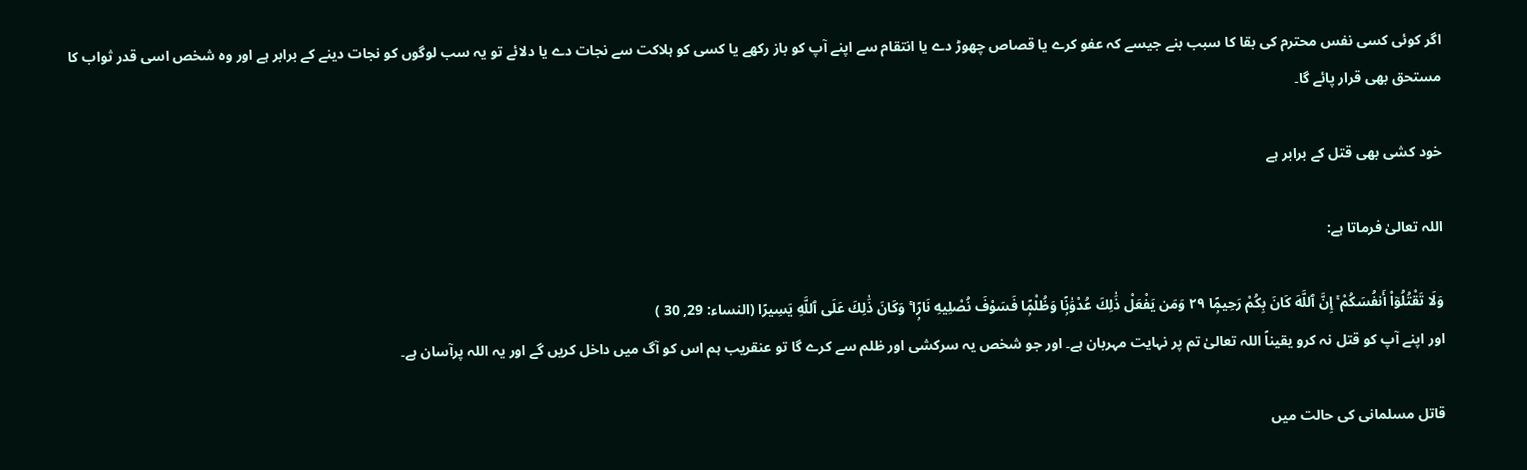اگر کوئی کسی نفس محترم کی بقا کا سبب بنے جیسے کہ عفو کرے یا قصاص چھوڑ دے یا انتقام سے اپنے آپ کو باز رکھے یا کسی کو ہلاکت سے نجات دے یا دلائے تو یہ سب لوگوں کو نجات دینے کے برابر ہے اور وہ شخص اسی قدر ثواب کا مستحق بھی قرار پائے گا۔

خود کشی بھی قتل کے برابر ہے

اللہ تعالیٰ فرماتا ہے:

وَلَا تَقْتُلُوٓا۟ أَنفُسَكُمْ ۚ إِنَّ ٱللَّهَ كَانَ بِكُمْ رَحِيمًۭا ٢٩ وَمَن يَفْعَلْ ذَٰلِكَ عُدْوَٰنًۭا وَظُلْمًۭا فَسَوْفَ نُصْلِيهِ نَارًۭا ۚ وَكَانَ ذَٰلِكَ عَلَى ٱللَّهِ يَسِيرًا (النساء: 29, 30 )
اور اپنے آپ کو قتل نہ کرو یقیناً اللہ تعالیٰ تم پر نہایت مہربان ہے۔ اور جو شخص یہ سرکشی اور ظلم سے کرے گا تو عنقریب ہم اس کو آگ میں داخل کریں گے اور یہ اللہ پرآسان ہے۔

قاتل مسلمانی کی حالت میں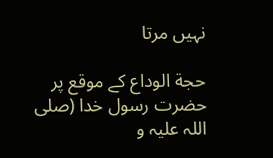نہیں مرتا

حجة الوداع کے موقع پر حضرت رسول خدا (صلی اللہ علیہ و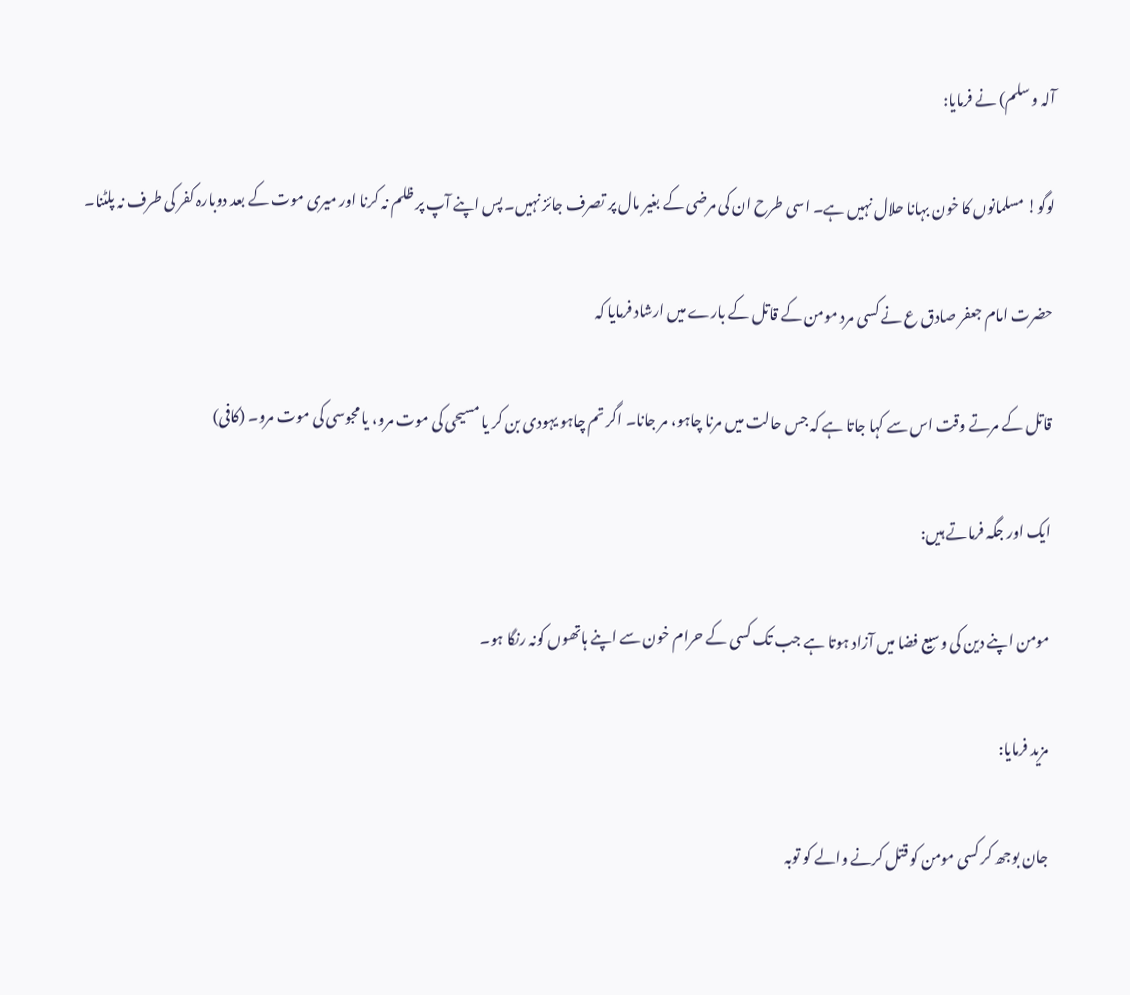آلہ و سلم) نے فرمایا:

لوگو! مسلمانوں کا خون بہانا حلال نہیں ہے۔ اسی طرح ان کی مرضی کے بغیر مال پر تصرف جائز نہیں۔ پس اپنے آپ پر ظلم نہ کرنا اور میری موت کے بعد دوبارہ کفر کی طرف نہ پلٹنا۔

حضرت امام جعفر صادق ع نے کسی مرد مومن کے قاتل کے بارے میں ارشاد فرمایا کہ

قاتل کے مرتے وقت اس سے کہا جاتا ہے کہ جس حالت میں مرنا چاہو، مر جانا۔ اگر تم چاہو یہودی بن کر یا مسیحی کی موت مرو، یا مجوسی کی موت مرو۔ (کافی)

ایک اور جگہ فرماتے ہیں:

مومن اپنے دین کی وسیع فضا میں آزاد ہوتا ہے جب تک کسی کے حرام خون سے اپنے ہاتھوں کونہ رنگا ہو۔

مزید فرمایا:

جان بوجھ کر کسی مومن کو قتل کرنے والے کو توبہ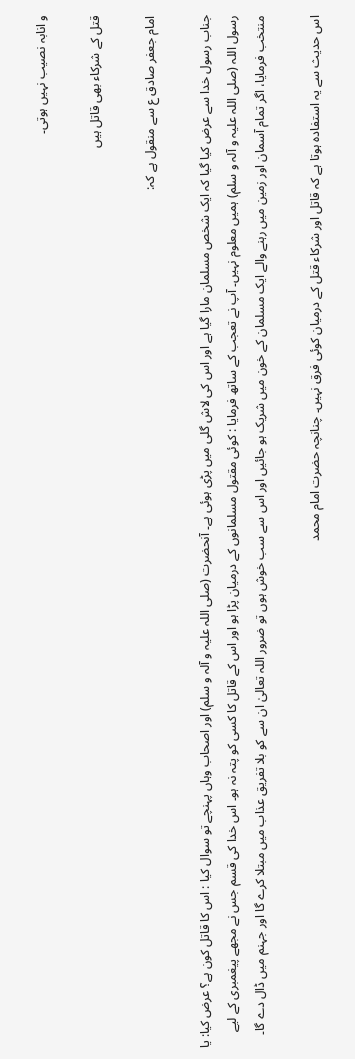و انابہ نصیب نہیں ہوتی۔

قتل کے شرکاء بھی قاتل ہیں

امام جعفر صادق ع سے منقول ہے کہ:

جناب رسول خدا سے عرض کیا گیا کہ ایک شخص مسلمان مارا گیا ہے اور اس کی لاش گلی میں پڑی ہوئی ہے۔ آنحضرت (صلی اللہ علیہ و آلہ و سلم) اور اصحاب وہاں پہنچے تو سوال کیا : اس کا قاتل کون ہے؟ عرض کیا: یا رسول اللہ (صلی اللہ علیہ و آلہ و سلم) ہمیں معلوم نہیں۔ آپ نے تعجب کے ساتھ فرمایا : کوئی مقتول مسلمانوں کے درمیان پڑا ہو اور اس کے قاتل کا کسی کو پتہ نہ ہو۔ اس خدا کی قسم جس نے مجھے پیغمبری کے لیے منتخب فرمایا، اگر تمام آسمان اور زمین میں رہنے والے ایک مسلمان کے خون میں شریک ہو جائیں اور اس سے سب خوش ہوں تو ضرور اللہ تعالیٰ ان سے کو بلا تفریق عذاب میں مبتلا کرے گا اور جہنم میں ڈال دے گا۔

اس حدیث سے یہ استفادہ ہوتا ہے کہ قاتل اور شرکاء قتل کے درمیان کوئی فرق نہیں۔ چنانچہ حضرت امام محمد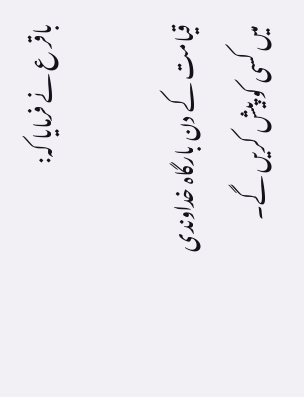باقر ع نے فرمایا کہ:

قیامت کے دن بارگاہ خداوندی میں کسی کو پیش کریں گے۔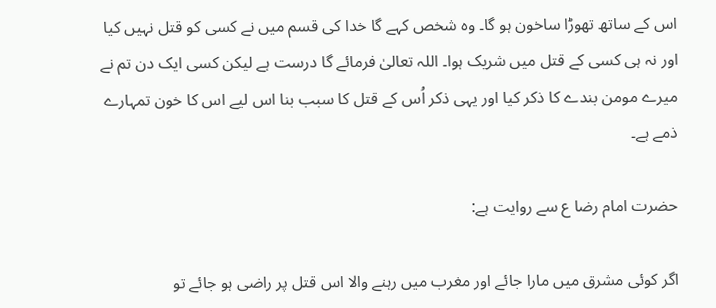اس کے ساتھ تھوڑا ساخون ہو گا۔ وہ شخص کہے گا خدا کی قسم میں نے کسی کو قتل نہیں کیا اور نہ ہی کسی کے قتل میں شریک ہوا۔ اللہ تعالیٰ فرمائے گا درست ہے لیکن کسی ایک دن تم نے میرے مومن بندے کا ذکر کیا اور یہی ذکر اُس کے قتل کا سبب بنا اس لیے اس کا خون تمہارے ذمے ہے۔

حضرت امام رضا ع سے روایت ہے:

اگر کوئی مشرق میں مارا جائے اور مغرب میں رہنے والا اس قتل پر راضی ہو جائے تو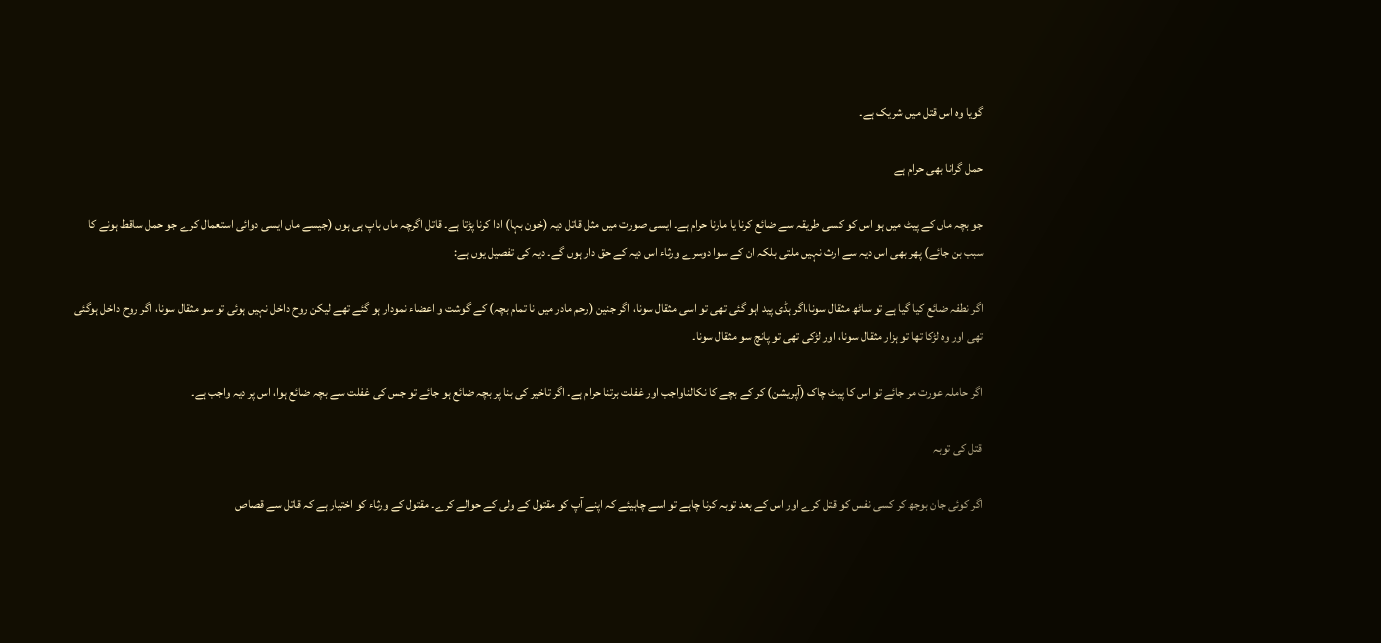گویا وہ اس قتل میں شریک ہے۔

حمل گرانا بھی حرام ہے

جو بچہ ماں کے پیٹ میں ہو اس کو کسی طریقہ سے ضائع کرنا یا مارنا حرام ہے۔ ایسی صورت میں مثل قاتل دیہ (خون بہا) ادا کرنا پڑتا ہے۔ قاتل اگرچہ ماں باپ ہی ہوں (جیسے ماں ایسی دوائی استعمال کرے جو حمل ساقط ہونے کا سبب بن جائے) پھر بھی اس دیہ سے ارث نہیں ملتی بلکہ ان کے سوا دوسرے ورثاء اس دیہ کے حق دار ہوں گے۔ دیہ کی تفصیل یوں ہے:

اگر نطفہ ضائع کیا گیا ہے تو ساٹھ مثقال سونا،اگر ہڈی پید اہو گئی تھی تو اسی مثقال سونا، اگر جنین (رحم مادر میں نا تمام بچہ) کے گوشت و اعضاء نمودار ہو گئے تھے لیکن روح داخل نہیں ہوئی تو سو مثقال سونا، اگر روح داخل ہوگئی تھی اور وہ لڑکا تھا تو ہزار مثقال سونا، اور لڑکی تھی تو پانچ سو مثقال سونا۔

اگر حاملہ عورت مر جائے تو اس کا پیٹ چاک (آپریشن) کر کے بچے کا نکالناواجب اور غفلت برتنا حرام ہے۔ اگر تاخیر کی بنا پر بچہ ضائع ہو جائے تو جس کی غفلت سے بچہ ضائع ہوا، اس پر دیہ واجب ہے۔

قتل کی توبہ

اگر کوئی جان بوجھ کر کسی نفس کو قتل کرے اور اس کے بعد توبہ کرنا چاہے تو اسے چاہیئے کہ اپنے آپ کو مقتول کے ولی کے حوالے کرے۔ مقتول کے ورثاء کو اختیار ہے کہ قاتل سے قصاص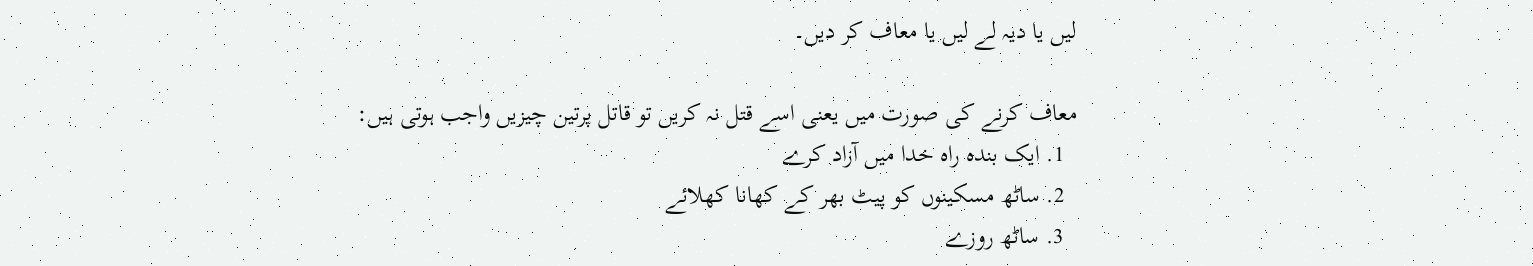لیں یا دیہ لے لیں یا معاف کر دیں۔

معاف کرنے کی صورت میں یعنی اسے قتل نہ کریں تو قاتل پرتین چیزیں واجب ہوتی ہیں:
  1. ایک بندہ راہ خدا میں آزاد کرے
  2. ساٹھ مسکینوں کو پیٹ بھر کے کھانا کھلائے
  3. ساٹھ روزے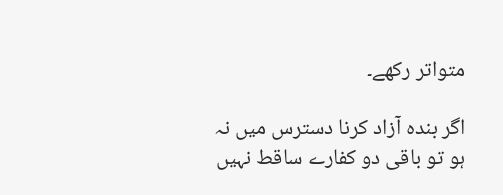متواتر رکھے۔

اگر بندہ آزاد کرنا دسترس میں نہ ہو تو باقی دو کفارے ساقط نہیں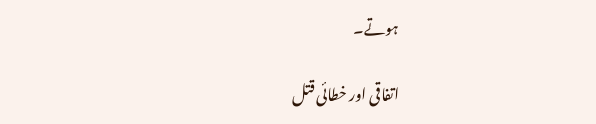ہوتے۔

اتفاقی اور خطائی قتل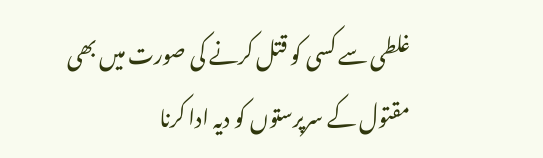غلطی سے کسی کو قتل کرنے کی صورت میں بھی مقتول کے سرپرستوں کو دیہ ادا کرنا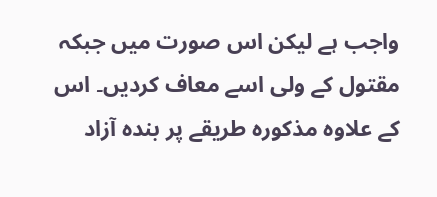واجب ہے لیکن اس صورت میں جبکہ مقتول کے ولی اسے معاف کردیں۔ اس کے علاوہ مذکورہ طریقے پر بندہ آزاد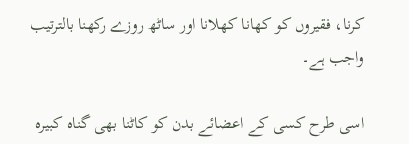کرنا، فقیروں کو کھانا کھلانا اور ساٹھ روزے رکھنا بالترتیب واجب ہے۔

اسی طرح کسی کے اعضائے بدن کو کاٹنا بھی گناہ کبیرہ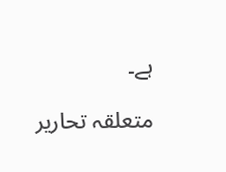ہے۔

متعلقہ تحاریر